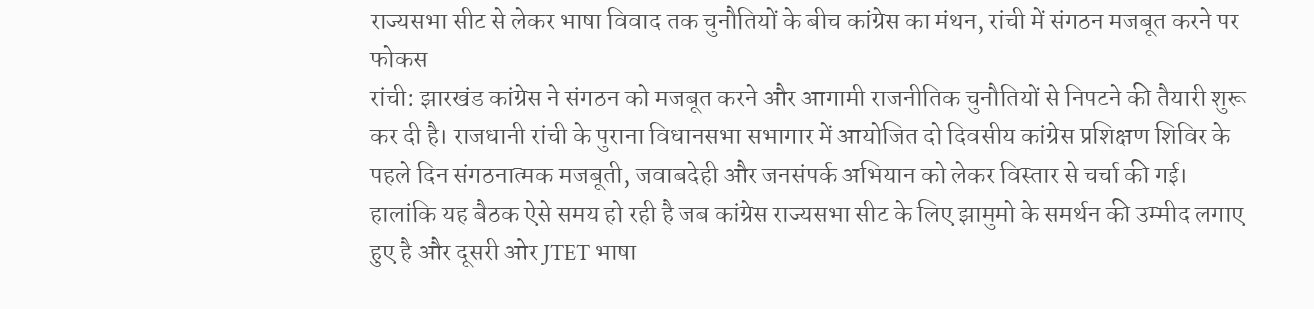राज्यसभा सीट से लेकर भाषा विवाद तक चुनौतियों के बीच कांग्रेस का मंथन, रांची में संगठन मजबूत करने पर फोकस
रांची: झारखंड कांग्रेस ने संगठन को मजबूत करने और आगामी राजनीतिक चुनौतियों से निपटने की तैयारी शुरू कर दी है। राजधानी रांची के पुराना विधानसभा सभागार में आयोजित दो दिवसीय कांग्रेस प्रशिक्षण शिविर के पहले दिन संगठनात्मक मजबूती, जवाबदेही और जनसंपर्क अभियान को लेकर विस्तार से चर्चा की गई। हालांकि यह बैठक ऐसे समय हो रही है जब कांग्रेस राज्यसभा सीट के लिए झामुमो के समर्थन की उम्मीद लगाए हुए है और दूसरी ओर JTET भाषा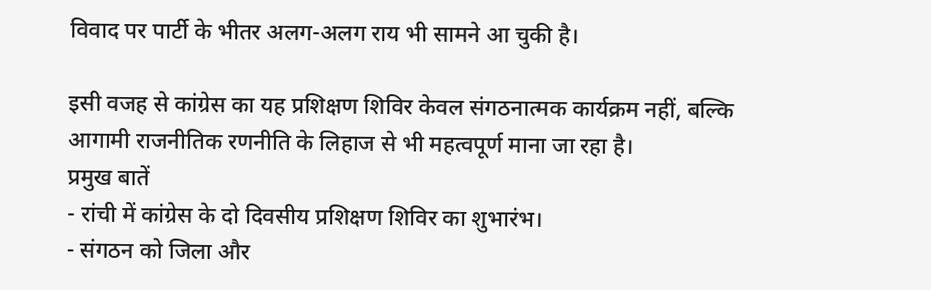विवाद पर पार्टी के भीतर अलग-अलग राय भी सामने आ चुकी है।

इसी वजह से कांग्रेस का यह प्रशिक्षण शिविर केवल संगठनात्मक कार्यक्रम नहीं, बल्कि आगामी राजनीतिक रणनीति के लिहाज से भी महत्वपूर्ण माना जा रहा है।
प्रमुख बातें
- रांची में कांग्रेस के दो दिवसीय प्रशिक्षण शिविर का शुभारंभ।
- संगठन को जिला और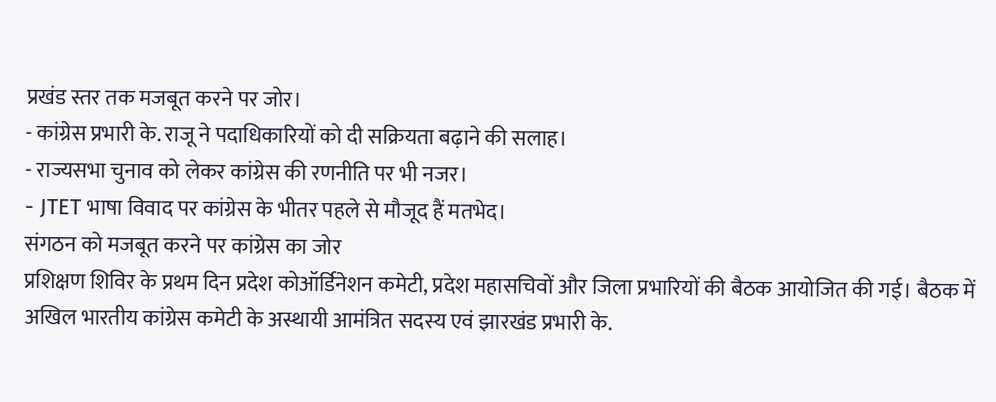प्रखंड स्तर तक मजबूत करने पर जोर।
- कांग्रेस प्रभारी के. राजू ने पदाधिकारियों को दी सक्रियता बढ़ाने की सलाह।
- राज्यसभा चुनाव को लेकर कांग्रेस की रणनीति पर भी नजर।
- JTET भाषा विवाद पर कांग्रेस के भीतर पहले से मौजूद हैं मतभेद।
संगठन को मजबूत करने पर कांग्रेस का जोर
प्रशिक्षण शिविर के प्रथम दिन प्रदेश कोऑर्डिनेशन कमेटी, प्रदेश महासचिवों और जिला प्रभारियों की बैठक आयोजित की गई। बैठक में अखिल भारतीय कांग्रेस कमेटी के अस्थायी आमंत्रित सदस्य एवं झारखंड प्रभारी के.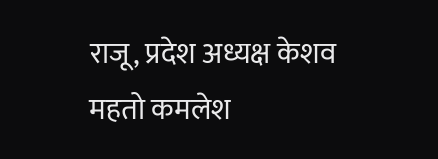राजू, प्रदेश अध्यक्ष केशव महतो कमलेश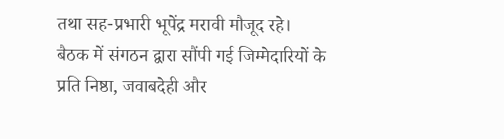तथा सह-प्रभारी भूपेंद्र मरावी मौजूद रहे।
बैठक में संगठन द्वारा सौंपी गई जिम्मेदारियों के प्रति निष्ठा, जवाबदेही और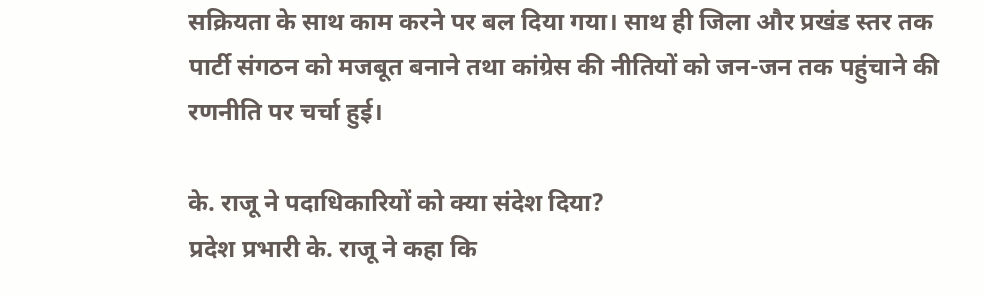सक्रियता के साथ काम करने पर बल दिया गया। साथ ही जिला और प्रखंड स्तर तक पार्टी संगठन को मजबूत बनाने तथा कांग्रेस की नीतियों को जन-जन तक पहुंचाने की रणनीति पर चर्चा हुई।

के. राजू ने पदाधिकारियों को क्या संदेश दिया?
प्रदेश प्रभारी के. राजू ने कहा कि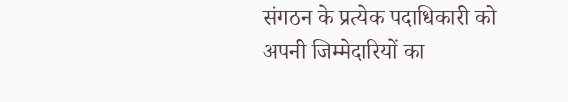संगठन के प्रत्येक पदाधिकारी को अपनी जिम्मेदारियों का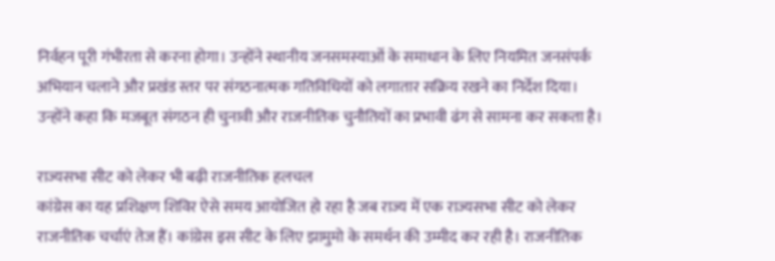निर्वहन पूरी गंभीरता से करना होगा। उन्होंने स्थानीय जनसमस्याओं के समाधान के लिए नियमित जनसंपर्क अभियान चलाने और प्रखंड स्तर पर संगठनात्मक गतिविधियों को लगातार सक्रिय रखने का निर्देश दिया।
उन्होंने कहा कि मजबूत संगठन ही चुनावी और राजनीतिक चुनौतियों का प्रभावी ढंग से सामना कर सकता है।

राज्यसभा सीट को लेकर भी बढ़ी राजनीतिक हलचल
कांग्रेस का यह प्रशिक्षण शिविर ऐसे समय आयोजित हो रहा है जब राज्य में एक राज्यसभा सीट को लेकर राजनीतिक चर्चाएं तेज हैं। कांग्रेस इस सीट के लिए झामुमो के समर्थन की उम्मीद कर रही है। राजनीतिक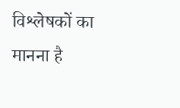विश्लेषकों का मानना है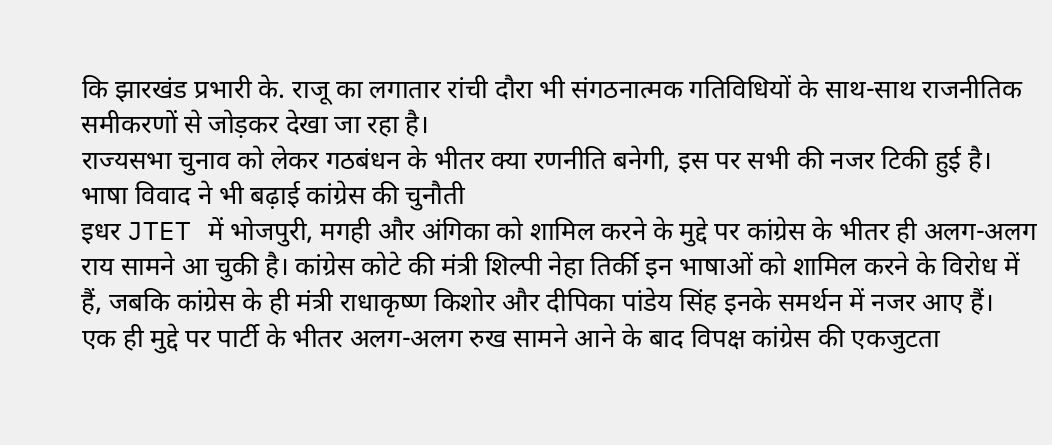कि झारखंड प्रभारी के. राजू का लगातार रांची दौरा भी संगठनात्मक गतिविधियों के साथ-साथ राजनीतिक समीकरणों से जोड़कर देखा जा रहा है।
राज्यसभा चुनाव को लेकर गठबंधन के भीतर क्या रणनीति बनेगी, इस पर सभी की नजर टिकी हुई है।
भाषा विवाद ने भी बढ़ाई कांग्रेस की चुनौती
इधर JTET में भोजपुरी, मगही और अंगिका को शामिल करने के मुद्दे पर कांग्रेस के भीतर ही अलग-अलग राय सामने आ चुकी है। कांग्रेस कोटे की मंत्री शिल्पी नेहा तिर्की इन भाषाओं को शामिल करने के विरोध में हैं, जबकि कांग्रेस के ही मंत्री राधाकृष्ण किशोर और दीपिका पांडेय सिंह इनके समर्थन में नजर आए हैं।
एक ही मुद्दे पर पार्टी के भीतर अलग-अलग रुख सामने आने के बाद विपक्ष कांग्रेस की एकजुटता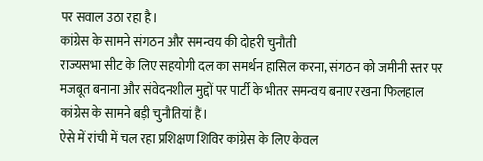पर सवाल उठा रहा है।
कांग्रेस के सामने संगठन और समन्वय की दोहरी चुनौती
राज्यसभा सीट के लिए सहयोगी दल का समर्थन हासिल करना, संगठन को जमीनी स्तर पर मजबूत बनाना और संवेदनशील मुद्दों पर पार्टी के भीतर समन्वय बनाए रखना फिलहाल कांग्रेस के सामने बड़ी चुनौतियां हैं।
ऐसे में रांची में चल रहा प्रशिक्षण शिविर कांग्रेस के लिए केवल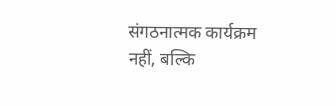संगठनात्मक कार्यक्रम नहीं, बल्कि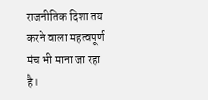राजनीतिक दिशा तय करने वाला महत्वपूर्ण मंच भी माना जा रहा है।